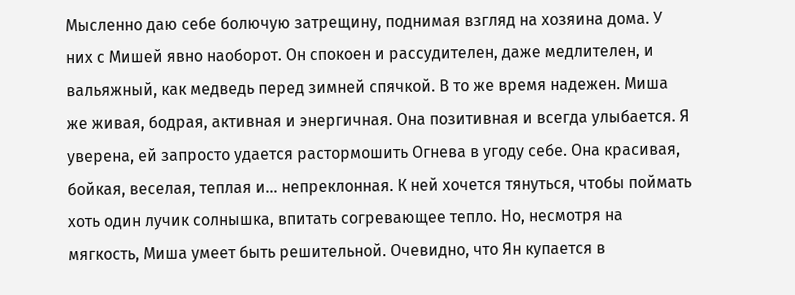Мысленно даю себе болючую затрещину, поднимая взгляд на хозяина дома. У них с Мишей явно наоборот. Он спокоен и рассудителен, даже медлителен, и вальяжный, как медведь перед зимней спячкой. В то же время надежен. Миша же живая, бодрая, активная и энергичная. Она позитивная и всегда улыбается. Я уверена, ей запросто удается растормошить Огнева в угоду себе. Она красивая, бойкая, веселая, теплая и… непреклонная. К ней хочется тянуться, чтобы поймать хоть один лучик солнышка, впитать согревающее тепло. Но, несмотря на мягкость, Миша умеет быть решительной. Очевидно, что Ян купается в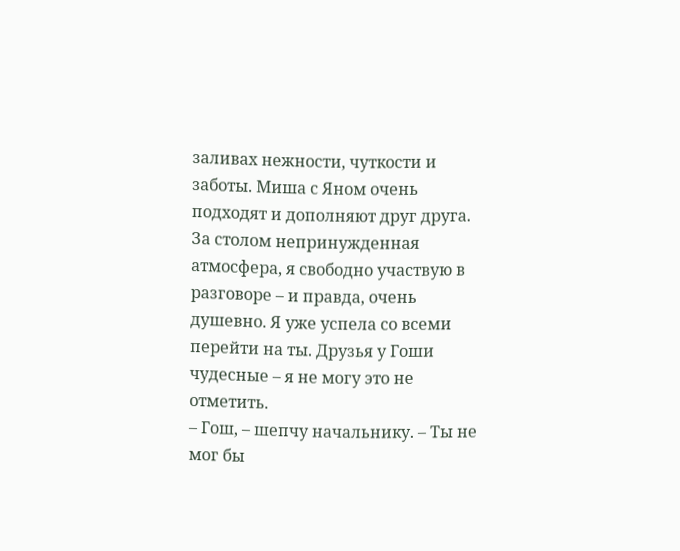заливах нежности, чуткости и заботы. Миша с Яном очень подходят и дополняют друг друга.
За столом непринужденная атмосфера, я свободно участвую в разговоре – и правда, очень душевно. Я уже успела со всеми перейти на ты. Друзья у Гоши чудесные – я не могу это не отметить.
– Гош, – шепчу начальнику. – Ты не мог бы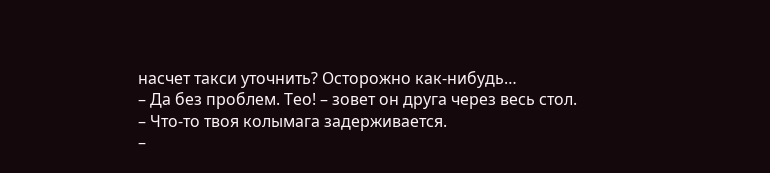насчет такси уточнить? Осторожно как-нибудь…
– Да без проблем. Тео! – зовет он друга через весь стол. – Что-то твоя колымага задерживается.
–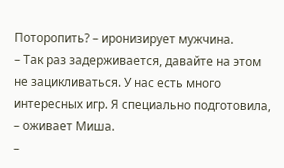Поторопить? – иронизирует мужчина.
– Так раз задерживается, давайте на этом не зацикливаться. У нас есть много интересных игр. Я специально подготовила, – оживает Миша.
–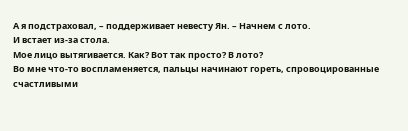А я подстраховал, – поддерживает невесту Ян. – Начнем с лото.
И встает из-за стола.
Мое лицо вытягивается. Как? Вот так просто? В лото?
Во мне что-то воспламеняется, пальцы начинают гореть, спровоцированные счастливыми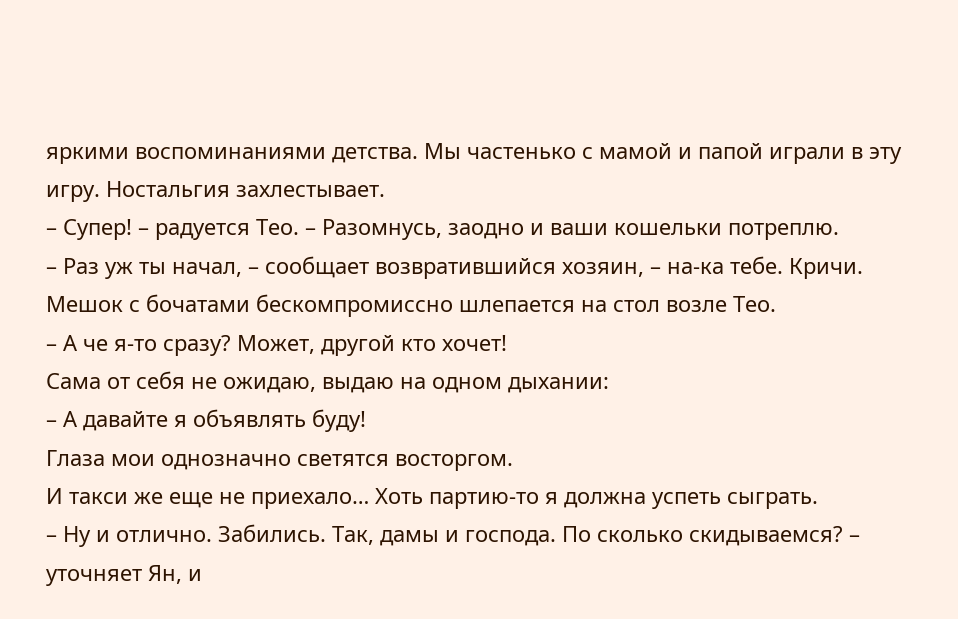яркими воспоминаниями детства. Мы частенько с мамой и папой играли в эту игру. Ностальгия захлестывает.
– Супер! – радуется Тео. – Разомнусь, заодно и ваши кошельки потреплю.
– Раз уж ты начал, – сообщает возвратившийся хозяин, – на-ка тебе. Кричи.
Мешок с бочатами бескомпромиссно шлепается на стол возле Тео.
– А че я-то сразу? Может, другой кто хочет!
Сама от себя не ожидаю, выдаю на одном дыхании:
– А давайте я объявлять буду!
Глаза мои однозначно светятся восторгом.
И такси же еще не приехало… Хоть партию-то я должна успеть сыграть.
– Ну и отлично. Забились. Так, дамы и господа. По сколько скидываемся? – уточняет Ян, и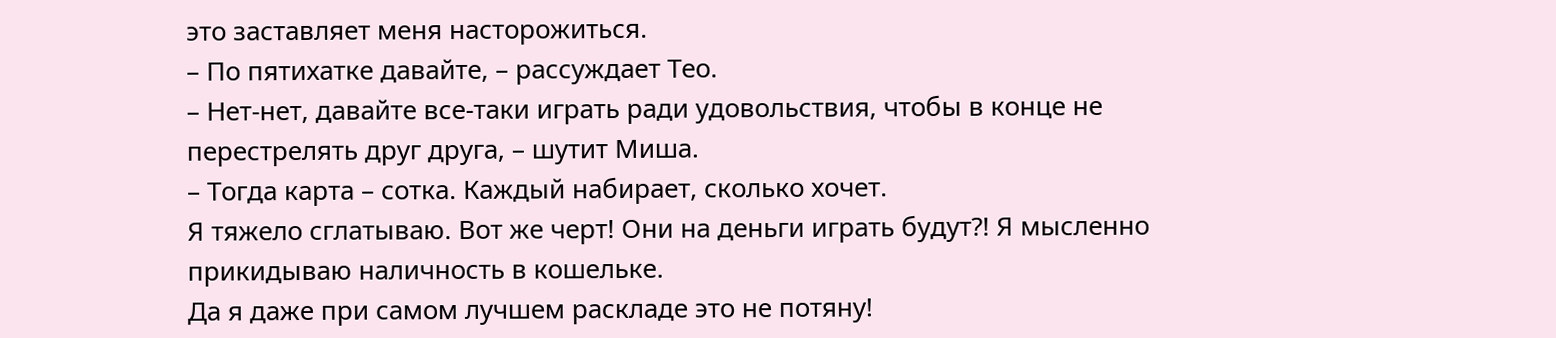это заставляет меня насторожиться.
– По пятихатке давайте, – рассуждает Тео.
– Нет-нет, давайте все-таки играть ради удовольствия, чтобы в конце не перестрелять друг друга, – шутит Миша.
– Тогда карта – сотка. Каждый набирает, сколько хочет.
Я тяжело сглатываю. Вот же черт! Они на деньги играть будут?! Я мысленно прикидываю наличность в кошельке.
Да я даже при самом лучшем раскладе это не потяну!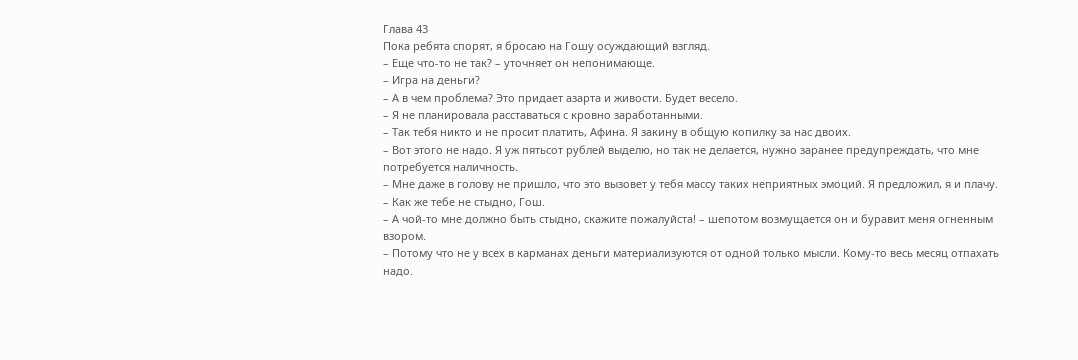Глава 43
Пока ребята спорят, я бросаю на Гошу осуждающий взгляд.
– Еще что-то не так? – уточняет он непонимающе.
– Игра на деньги?
– А в чем проблема? Это придает азарта и живости. Будет весело.
– Я не планировала расставаться с кровно заработанными.
– Так тебя никто и не просит платить, Афина. Я закину в общую копилку за нас двоих.
– Вот этого не надо. Я уж пятьсот рублей выделю, но так не делается, нужно заранее предупреждать, что мне потребуется наличность.
– Мне даже в голову не пришло, что это вызовет у тебя массу таких неприятных эмоций. Я предложил, я и плачу.
– Как же тебе не стыдно, Гош.
– А чой-то мне должно быть стыдно, скажите пожалуйста! – шепотом возмущается он и буравит меня огненным взором.
– Потому что не у всех в карманах деньги материализуются от одной только мысли. Кому-то весь месяц отпахать надо.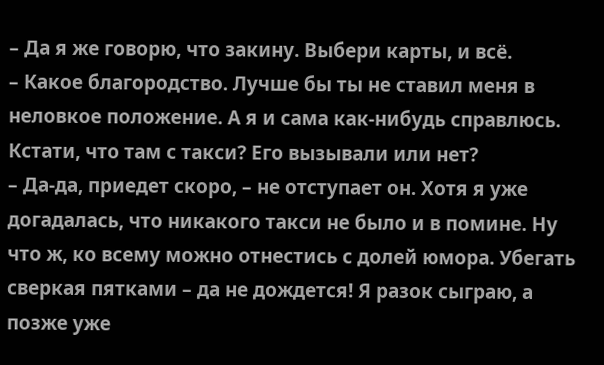– Да я же говорю, что закину. Выбери карты, и всё.
– Какое благородство. Лучше бы ты не ставил меня в неловкое положение. А я и сама как-нибудь справлюсь. Кстати, что там с такси? Его вызывали или нет?
– Да-да, приедет скоро, – не отступает он. Хотя я уже догадалась, что никакого такси не было и в помине. Ну что ж, ко всему можно отнестись с долей юмора. Убегать сверкая пятками – да не дождется! Я разок сыграю, а позже уже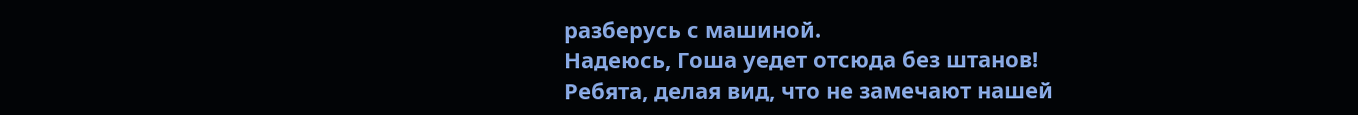разберусь с машиной.
Надеюсь, Гоша уедет отсюда без штанов!
Ребята, делая вид, что не замечают нашей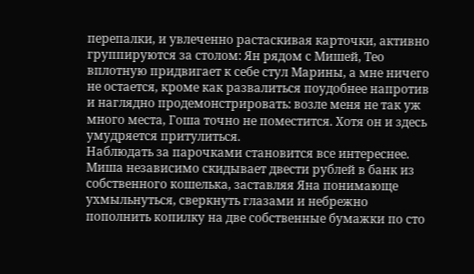перепалки, и увлеченно растаскивая карточки, активно группируются за столом: Ян рядом с Мишей, Тео вплотную придвигает к себе стул Марины, а мне ничего не остается, кроме как развалиться поудобнее напротив и наглядно продемонстрировать: возле меня не так уж много места, Гоша точно не поместится. Хотя он и здесь умудряется притулиться.
Наблюдать за парочками становится все интереснее. Миша независимо скидывает двести рублей в банк из собственного кошелька, заставляя Яна понимающе ухмыльнуться, сверкнуть глазами и небрежно пополнить копилку на две собственные бумажки по сто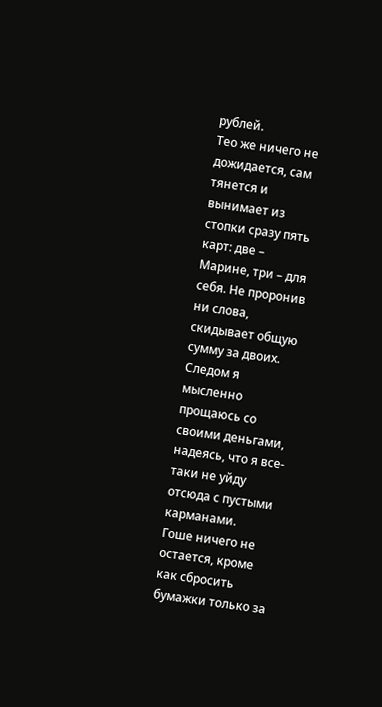рублей.
Тео же ничего не дожидается, сам тянется и вынимает из стопки сразу пять карт: две – Марине, три – для себя. Не проронив ни слова, скидывает общую сумму за двоих. Следом я мысленно прощаюсь со своими деньгами, надеясь, что я все-таки не уйду отсюда с пустыми карманами.
Гоше ничего не остается, кроме как сбросить бумажки только за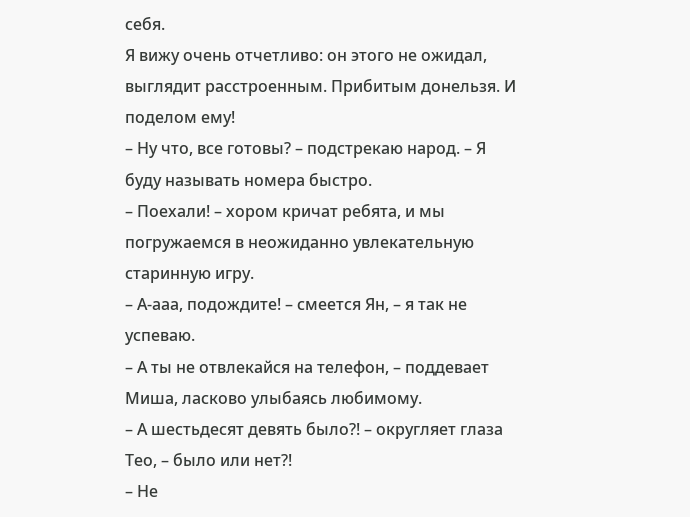себя.
Я вижу очень отчетливо: он этого не ожидал, выглядит расстроенным. Прибитым донельзя. И поделом ему!
– Ну что, все готовы? – подстрекаю народ. – Я буду называть номера быстро.
– Поехали! – хором кричат ребята, и мы погружаемся в неожиданно увлекательную старинную игру.
– А-ааа, подождите! – смеется Ян, – я так не успеваю.
– А ты не отвлекайся на телефон, – поддевает Миша, ласково улыбаясь любимому.
– А шестьдесят девять было?! – округляет глаза Тео, – было или нет?!
– Не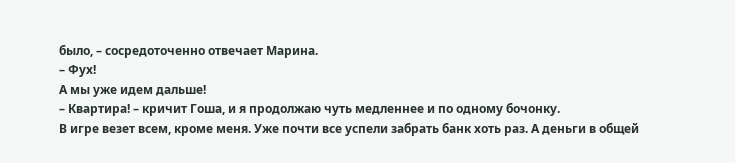было, – сосредоточенно отвечает Марина.
– Фух!
А мы уже идем дальше!
– Квартира! – кричит Гоша, и я продолжаю чуть медленнее и по одному бочонку.
В игре везет всем, кроме меня. Уже почти все успели забрать банк хоть раз. А деньги в общей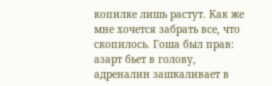копилке лишь растут. Как же мне хочется забрать все, что скопилось. Гоша был прав: азарт бьет в голову, адреналин зашкаливает в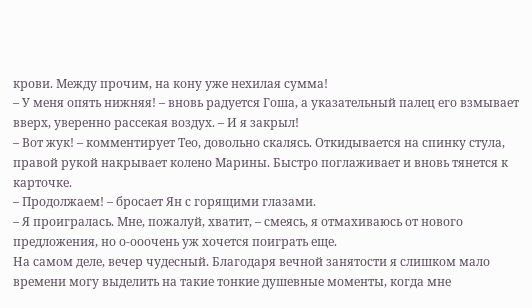крови. Между прочим, на кону уже нехилая сумма!
– У меня опять нижняя! – вновь радуется Гоша, а указательный палец его взмывает вверх, уверенно рассекая воздух. – И я закрыл!
– Вот жук! – комментирует Тео, довольно скалясь. Откидывается на спинку стула, правой рукой накрывает колено Марины. Быстро поглаживает и вновь тянется к карточке.
– Продолжаем! – бросает Ян с горящими глазами.
– Я проигралась. Мне, пожалуй, хватит, – смеясь, я отмахиваюсь от нового предложения, но о-ооочень уж хочется поиграть еще.
На самом деле, вечер чудесный. Благодаря вечной занятости я слишком мало времени могу выделить на такие тонкие душевные моменты, когда мне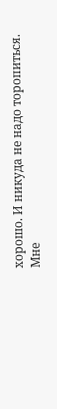хорошо. И никуда не надо торопиться.
Мне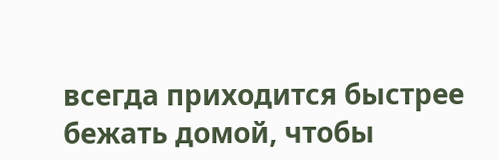всегда приходится быстрее бежать домой, чтобы